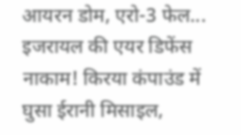आयरन डोम, एरो-3 फेल... इजरायल की एयर डिफेंस नाकाम! किरया कंपाउंड में घुसा ईरानी मिसाइल,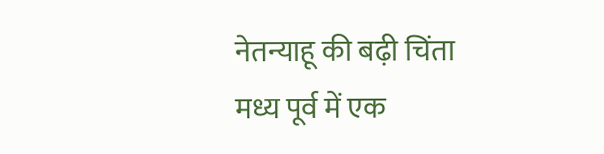नेतन्याहू की बढ़ी चिंता
मध्य पूर्व में एक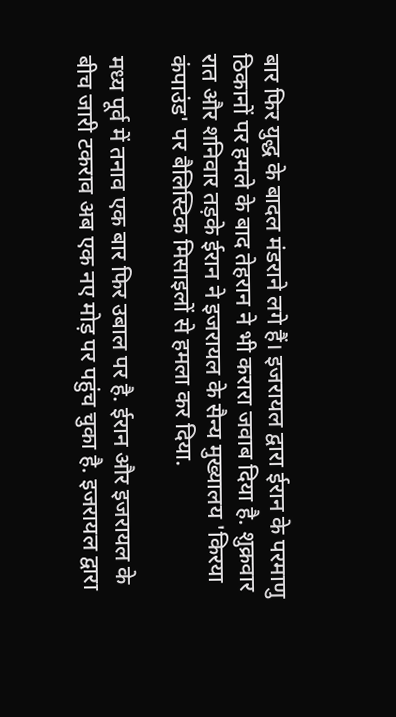बार फिर युद्ध के बादल मंडराने लगे हैं। इजरायल द्वारा ईरान के परमाणु ठिकानों पर हमले के बाद तेहरान ने भी करारा जवाब दिया है. शुक्रवार रात और शनिवार तड़के ईरान ने इजरायल के सैन्य मुख्यालय 'किरया कंपाउंड' पर बैलिस्टिक मिसाइलों से हमला कर दिया.

मध्य पूर्व में तनाव एक बार फिर उबाल पर है. ईरान और इजरायल के बीच जारी टकराव अब एक नए मोड़ पर पहुंच चुका है. इजरायल द्वारा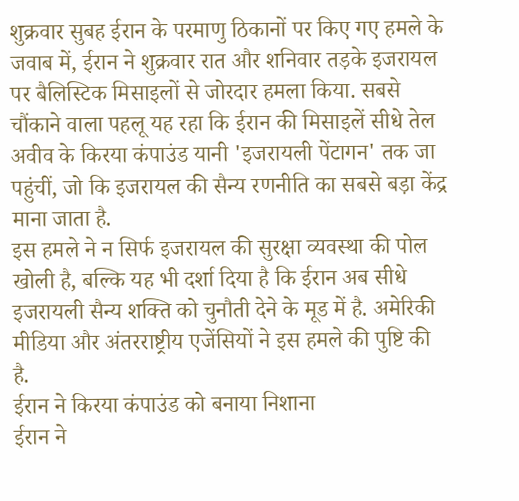शुक्रवार सुबह ईरान के परमाणु ठिकानों पर किए गए हमले के जवाब में, ईरान ने शुक्रवार रात और शनिवार तड़के इजरायल पर बैलिस्टिक मिसाइलों से जोरदार हमला किया. सबसे चौंकाने वाला पहलू यह रहा कि ईरान की मिसाइलें सीधे तेल अवीव के किरया कंपाउंड यानी 'इजरायली पेंटागन' तक जा पहुंचीं, जो कि इजरायल की सैन्य रणनीति का सबसे बड़ा केंद्र माना जाता है.
इस हमले ने न सिर्फ इजरायल की सुरक्षा व्यवस्था की पोल खोली है, बल्कि यह भी दर्शा दिया है कि ईरान अब सीधे इजरायली सैन्य शक्ति को चुनौती देने के मूड में है. अमेरिकी मीडिया और अंतरराष्ट्रीय एजेंसियों ने इस हमले की पुष्टि की है.
ईरान ने किरया कंपाउंड को बनाया निशाना
ईरान ने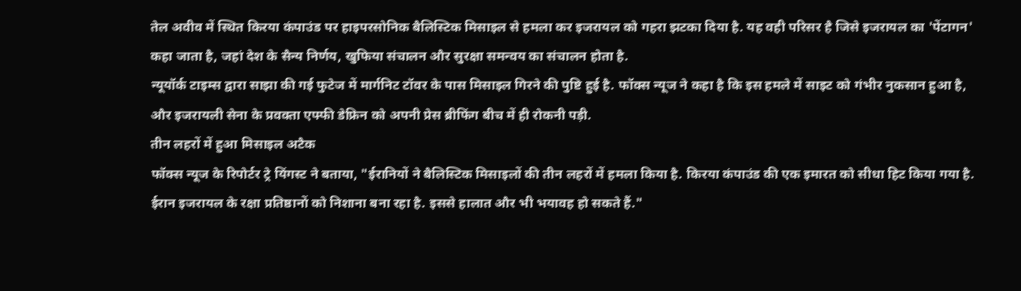तेल अवीव में स्थित किरया कंपाउंड पर हाइपरसोनिक बैलिस्टिक मिसाइल से हमला कर इजरायल को गहरा झटका दिया है. यह वही परिसर है जिसे इजरायल का 'पेंटागन' कहा जाता है, जहां देश के सैन्य निर्णय, खुफिया संचालन और सुरक्षा समन्वय का संचालन होता है.
न्यूयॉर्क टाइम्स द्वारा साझा की गई फुटेज में मार्गनिट टॉवर के पास मिसाइल गिरने की पुष्टि हुई है. फॉक्स न्यूज ने कहा है कि इस हमले में साइट को गंभीर नुकसान हुआ है, और इजरायली सेना के प्रवक्ता एफ्फी डेफ्रिन को अपनी प्रेस ब्रीफिंग बीच में ही रोकनी पड़ी.
तीन लहरों में हुआ मिसाइल अटैक
फॉक्स न्यूज के रिपोर्टर ट्रे यिंगस्ट ने बताया, "ईरानियों ने बैलिस्टिक मिसाइलों की तीन लहरों में हमला किया है. किरया कंपाउंड की एक इमारत को सीधा हिट किया गया है. ईरान इजरायल के रक्षा प्रतिष्ठानों को निशाना बना रहा है. इससे हालात और भी भयावह हो सकते हैं."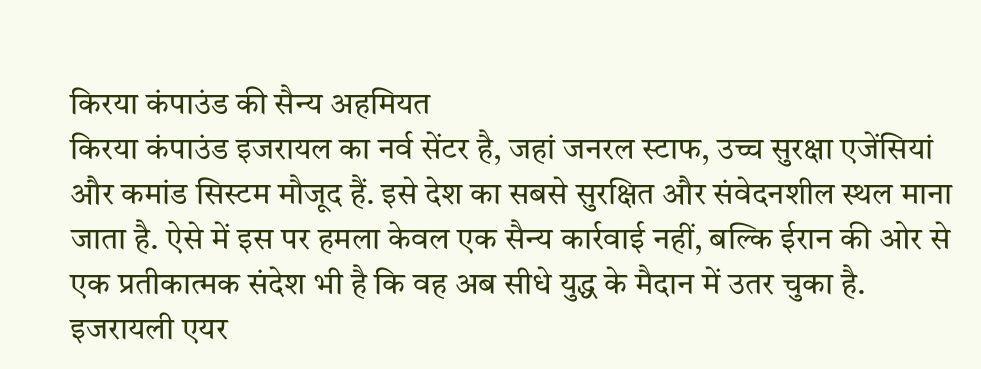किरया कंपाउंड की सैन्य अहमियत
किरया कंपाउंड इजरायल का नर्व सेंटर है, जहां जनरल स्टाफ, उच्च सुरक्षा एजेंसियां और कमांड सिस्टम मौजूद हैं. इसे देश का सबसे सुरक्षित और संवेदनशील स्थल माना जाता है. ऐसे में इस पर हमला केवल एक सैन्य कार्रवाई नहीं, बल्कि ईरान की ओर से एक प्रतीकात्मक संदेश भी है कि वह अब सीधे युद्ध के मैदान में उतर चुका है.
इजरायली एयर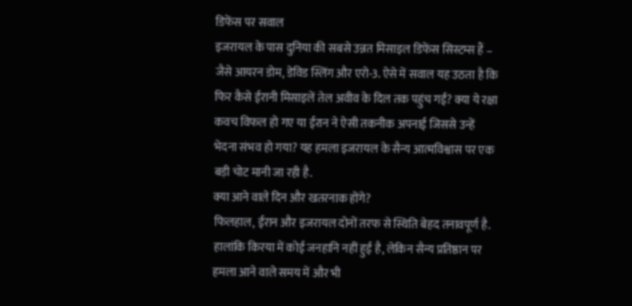डिफेंस पर सवाल
इजरायल के पास दुनिया की सबसे उन्नत मिसाइल डिफेंस सिस्टम्स हैं – जैसे आयरन डोम, डेविड स्लिंग और एरो-3. ऐसे में सवाल यह उठता है कि फिर कैसे ईरानी मिसाइलें तेल अवीव के दिल तक पहुंच गईं? क्या ये रक्षा कवच विफल हो गए या ईरान ने ऐसी तकनीक अपनाई जिससे उन्हें भेदना संभव हो गया? यह हमला इजरायल के सैन्य आत्मविश्वास पर एक बड़ी चोट मानी जा रही है.
क्या आने वाले दिन और खतरनाक होंगे?
फिलहाल, ईरान और इजरायल दोनों तरफ से स्थिति बेहद तनावपूर्ण है. हालांकि किरया में कोई जनहानि नहीं हुई है, लेकिन सैन्य प्रतिष्ठान पर हमला आने वाले समय में और भी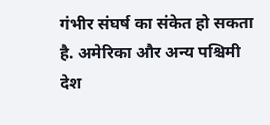गंभीर संघर्ष का संकेत हो सकता है. अमेरिका और अन्य पश्चिमी देश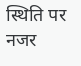स्थिति पर नजर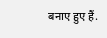बनाए हुए हैं.